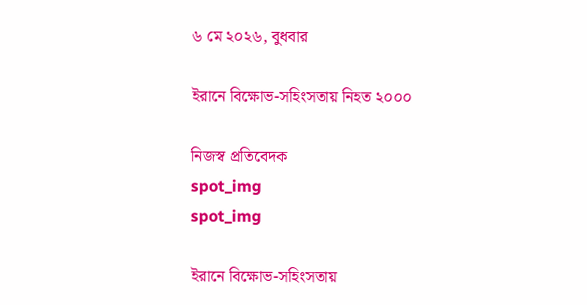৬ মে ২০২৬, বুধবার

ইরানে বিক্ষোভ-সহিংসতায় নিহত ২০০০

নিজস্ব প্রতিবেদক
spot_img
spot_img

ইরানে বিক্ষোভ-সহিংসতায়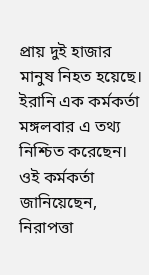প্রায় দুই হাজার মানুষ নিহত হয়েছে। ইরানি এক কর্মকর্তা মঙ্গলবার এ তথ্য নিশ্চিত করেছেন। ওই কর্মকর্তা জানিয়েছেন, নিরাপত্তা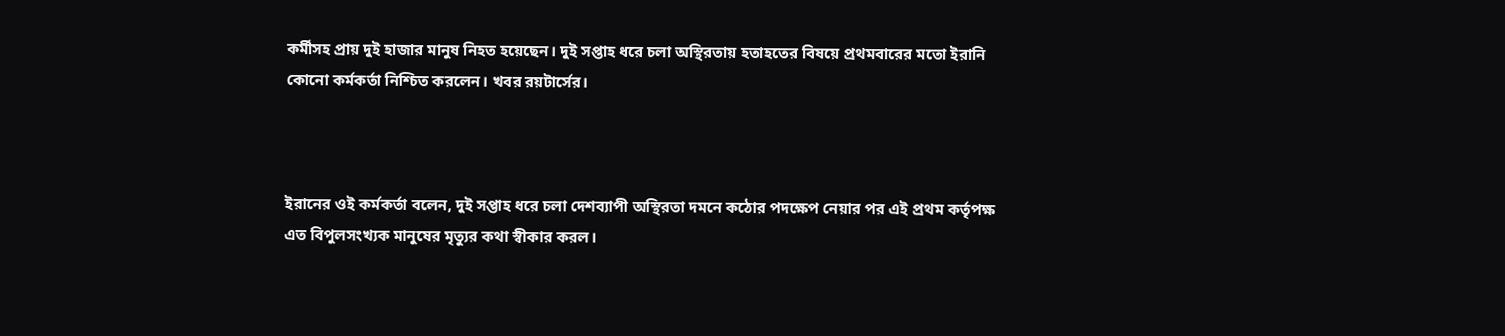কর্মীসহ প্রায় দুই হাজার মানুষ নিহত হয়েছেন। দুই সপ্তাহ ধরে চলা অস্থিরতায় হতাহতের বিষয়ে প্রথমবারের মতো ইরানি কোনো কর্মকর্তা নিশ্চিত করলেন। খবর রয়টার্সের।



ইরানের ওই কর্মকর্তা বলেন, দুই সপ্তাহ ধরে চলা দেশব্যাপী অস্থিরতা দমনে কঠোর পদক্ষেপ নেয়ার পর এই প্রথম কর্তৃপক্ষ এত বিপুলসংখ্যক মানুষের মৃত্যুর কথা স্বীকার করল।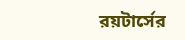রয়টার্সের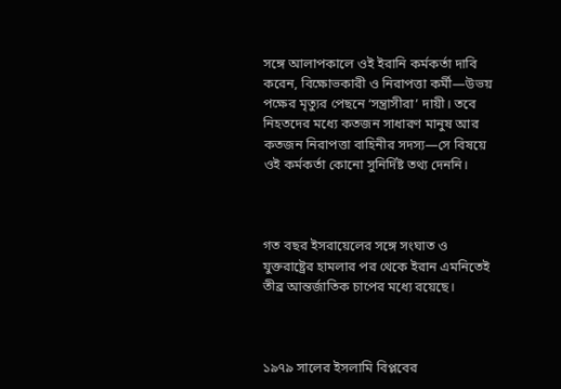সঙ্গে আলাপকালে ওই ইরানি কর্মকর্তা দাবি করেন, বিক্ষোভকারী ও নিরাপত্তা কর্মী—উভয় পক্ষের মৃত্যুর পেছনে ‘সন্ত্রাসীরা’ দায়ী। তবে নিহতদের মধ্যে কতজন সাধারণ মানুষ আর কতজন নিরাপত্তা বাহিনীর সদস্য—সে বিষয়ে ওই কর্মকর্তা কোনো সুনির্দিষ্ট তথ্য দেননি।



গত বছর ইসরায়েলের সঙ্গে সংঘাত ও যুক্তরাষ্ট্রের হামলার পর থেকে ইরান এমনিতেই তীব্র আন্তর্জাতিক চাপের মধ্যে রয়েছে।



১৯৭৯ সালের ইসলামি বিপ্লবের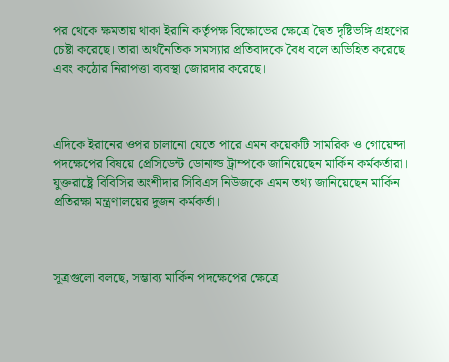পর থেকে ক্ষমতায় থাকা ইরানি কর্তৃপক্ষ বিক্ষোভের ক্ষেত্রে দ্বৈত দৃষ্টিভঙ্গি গ্রহণের চেষ্টা করেছে। তারা অর্থনৈতিক সমস্যার প্রতিবাদকে বৈধ বলে অভিহিত করেছে এবং কঠোর নিরাপত্তা ব্যবস্থা জোরদার করেছে।



এদিকে ইরানের ওপর চালানো যেতে পারে এমন কয়েকটি সামরিক ও গোয়েন্দা পদক্ষেপের বিষয়ে প্রেসিডেন্ট ডোনাল্ড ট্রাম্পকে জানিয়েছেন মার্কিন কর্মকর্তারা। যুক্তরাষ্ট্রে বিবিসির অংশীদার সিবিএস নিউজকে এমন তথ্য জানিয়েছেন মার্কিন প্রতিরক্ষা মন্ত্রণালয়ের দুজন কর্মকর্তা।



সূত্রগুলো বলছে, সম্ভাব্য মার্কিন পদক্ষেপের ক্ষেত্রে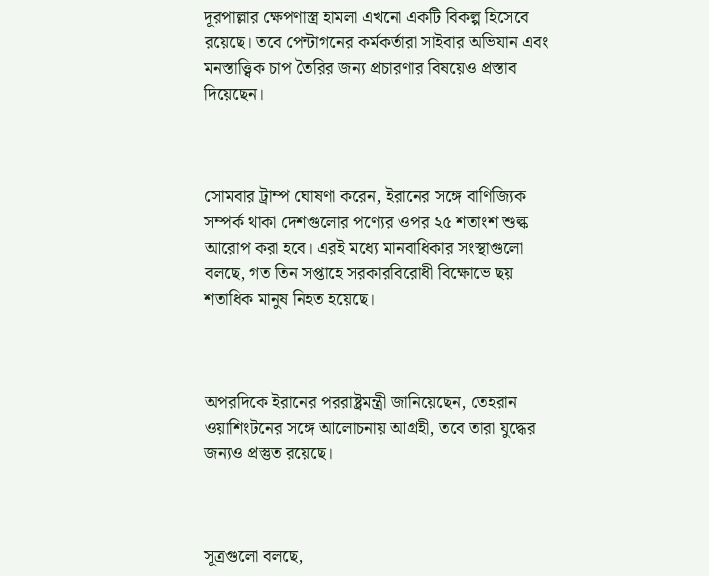দূরপাল্লার ক্ষেপণাস্ত্র হামলা এখনো একটি বিকল্প হিসেবে রয়েছে। তবে পেন্টাগনের কর্মকর্তারা সাইবার অভিযান এবং মনস্তাত্ত্বিক চাপ তৈরির জন্য প্রচারণার বিষয়েও প্রস্তাব দিয়েছেন।



সোমবার ট্রাম্প ঘোষণা করেন, ইরানের সঙ্গে বাণিজ্যিক সম্পর্ক থাকা দেশগুলোর পণ্যের ওপর ২৫ শতাংশ শুল্ক আরোপ করা হবে। এরই মধ্যে মানবাধিকার সংস্থাগুলো বলছে, গত তিন সপ্তাহে সরকারবিরোধী বিক্ষোভে ছয় শতাধিক মানুষ নিহত হয়েছে।



অপরদিকে ইরানের পররাষ্ট্রমন্ত্রী জানিয়েছেন, তেহরান ওয়াশিংটনের সঙ্গে আলোচনায় আগ্রহী, তবে তারা যুদ্ধের জন্যও প্রস্তুত রয়েছে।



সূত্রগুলো বলছে,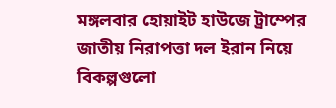মঙ্গলবার হোয়াইট হাউজে ট্রাম্পের জাতীয় নিরাপত্তা দল ইরান নিয়ে বিকল্পগুলো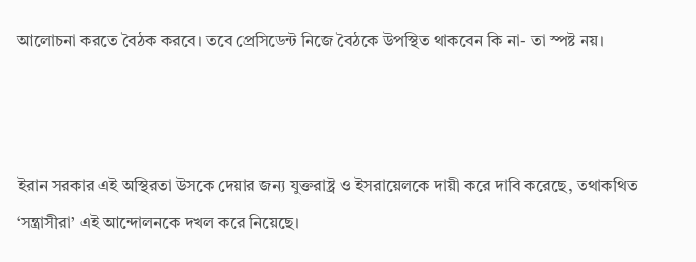আলোচনা করতে বৈঠক করবে। তবে প্রেসিডেন্ট নিজে বৈঠকে উপস্থিত থাকবেন কি না- তা স্পষ্ট নয়।



ইরান সরকার এই অস্থিরতা উসকে দেয়ার জন্য যুক্তরাষ্ট্র ও ইসরায়েলকে দায়ী করে দাবি করেছে, তথাকথিত ‘সন্ত্রাসীরা’ এই আন্দোলনকে দখল করে নিয়েছে।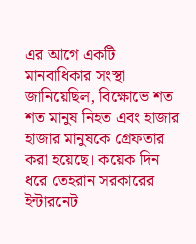এর আগে একটি মানবাধিকার সংস্থা জানিয়েছিল, বিক্ষোভে শত শত মানুষ নিহত এবং হাজার হাজার মানুষকে গ্রেফতার করা হয়েছে। কয়েক দিন ধরে তেহরান সরকারের ইন্টারনেট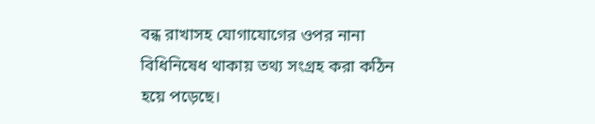বন্ধ রাখাসহ যোগাযোগের ওপর নানা বিধিনিষেধ থাকায় তথ্য সংগ্রহ করা কঠিন হয়ে পড়েছে।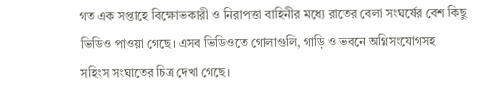গত এক সপ্তাহে বিক্ষোভকারী ও নিরাপত্তা বাহিনীর মধ্যে রাতের বেলা সংঘর্ষের বেশ কিছু ভিডিও পাওয়া গেছে। এসব ভিডিওতে গোলাগুলি, গাড়ি ও ভবনে অগ্নিসংযোগসহ সহিংস সংঘাতের চিত্র দেখা গেছে।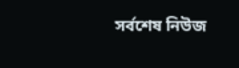সর্বশেষ নিউজ